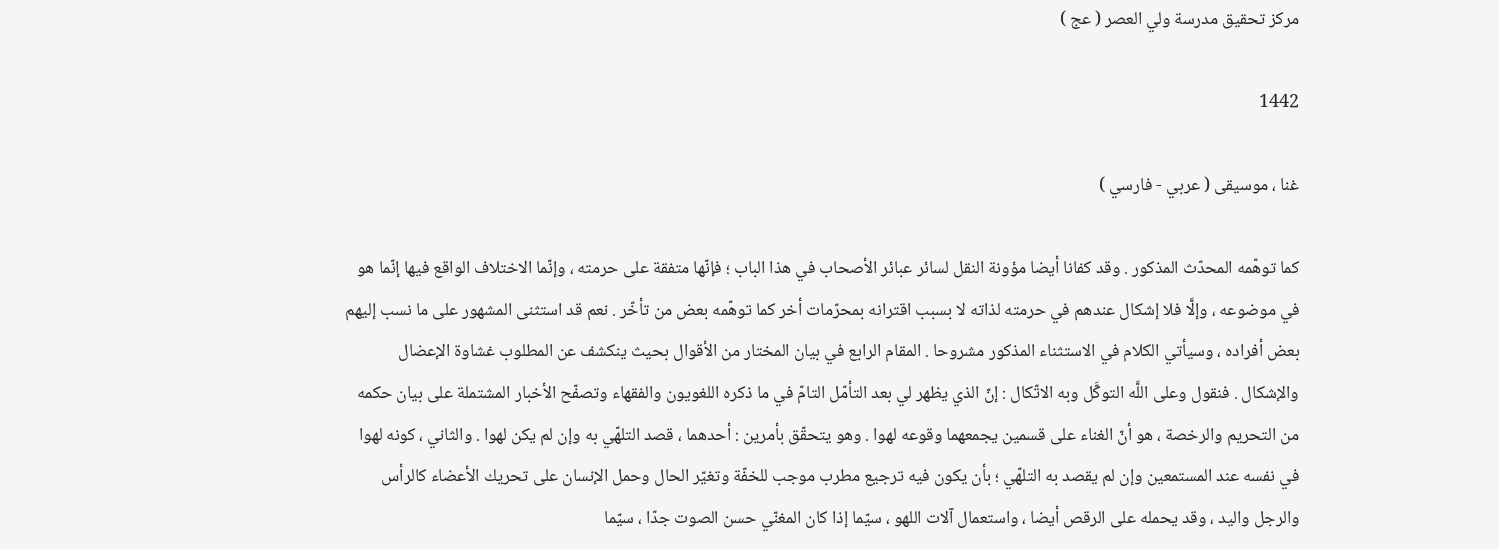مركز تحقيق مدرسة ولي العصر ( عج )

1442

غنا ، موسيقى ( عربي - فارسي )

كما توهّمه المحدّث المذكور . وقد كفانا أيضا مؤونة النقل لسائر عبائر الأصحاب في هذا الباب ؛ فإنّها متفقة على حرمته ، وإنّما الاختلاف الواقع فيها إنّما هو في موضوعه ، وإلَّا فلا إشكال عندهم في حرمته لذاته لا بسبب اقترانه بمحرّمات أخر كما توهّمه بعض من تأخّر . نعم قد استثنى المشهور على ما نسب إليهم بعض أفراده ، وسيأتي الكلام في الاستثناء المذكور مشروحا . المقام الرابع في بيان المختار من الأقوال بحيث ينكشف عن المطلوب غشاوة الإعضال والإشكال . فنقول وعلى اللَّه التوكَّل وبه الاتّكال : إنّ الذي يظهر لي بعد التأمّل التامّ في ما ذكره اللغويون والفقهاء وتصفّح الأخبار المشتملة على بيان حكمه من التحريم والرخصة ، هو أنّ الغناء على قسمين يجمعهما وقوعه لهوا . وهو يتحقّق بأمرين : أحدهما ، قصد التلهّي به وإن لم يكن لهوا . والثاني ، كونه لهوا في نفسه عند المستمعين وإن لم يقصد به التلهّي ؛ بأن يكون فيه ترجيع مطرب موجب للخفّة وتغيّر الحال وحمل الإنسان على تحريك الأعضاء كالرأس والرجل واليد ، وقد يحمله على الرقص أيضا ، واستعمال آلات اللهو ، سيّما إذا كان المغنّي حسن الصوت جدّا ، سيّما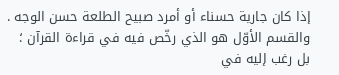إذا كان جارية حسناء أو أمرد صبيح الطلعة حسن الوجه . والقسم الأوّل هو الذي رخّص فيه في قراءة القرآن ؛ بل رغب إليه في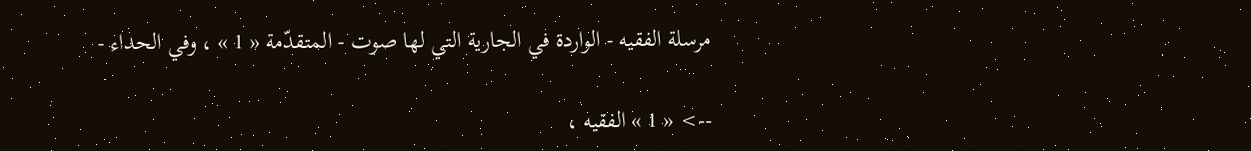مرسلة الفقيه - الواردة في الجارية التي لها صوت - المتقدّمة « 1 » ، وفي الحداء -

--> « 1 » الفقيه ،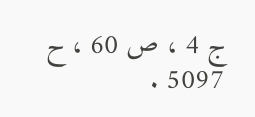ج 4 ، ص 60 ، ح 5097 .